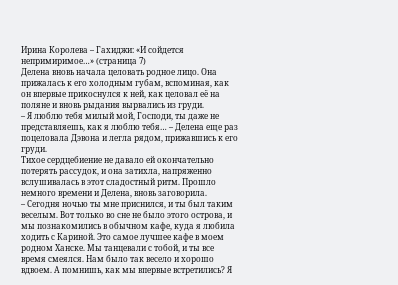Ирина Королева – Гахиджи: «И сойдется непримиримое…» (страница 7)
Делена вновь начала целовать родное лицо. Она прижалась к его холодным губам, вспоминая, как он впервые прикоснулся к ней, как целовал её на поляне и вновь рыдания вырвались из груди.
– Я люблю тебя милый мой, Господи, ты даже не представляешь, как я люблю тебя… – Делена еще раз поцеловала Дэвона и легла рядом, прижавшись к его груди.
Тихое сердцебиение не давало ей окончательно потерять рассудок, и она затихла, напряженно вслушивалась в этот сладостный ритм. Прошло немного времени и Делена, вновь заговорила.
– Сегодня ночью ты мне приснился, и ты был таким веселым. Вот только во сне не было этого острова, и мы познакомились в обычном кафе, куда я любила ходить с Кариной. Это самое лучшее кафе в моем родном Ханске. Мы танцевали с тобой, и ты все время смеялся. Нам было так весело и хорошо вдвоем. А помнишь, как мы впервые встретились? Я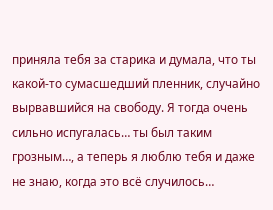приняла тебя за старика и думала, что ты какой-то сумасшедший пленник, случайно вырвавшийся на свободу. Я тогда очень сильно испугалась… ты был таким грозным…, а теперь я люблю тебя и даже не знаю, когда это всё случилось…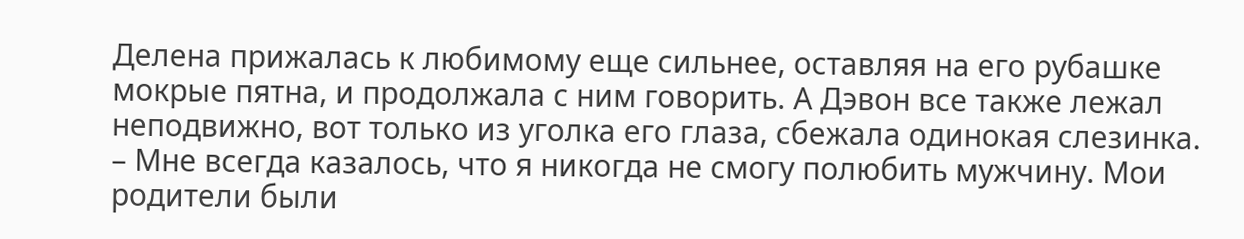Делена прижалась к любимому еще сильнее, оставляя на его рубашке мокрые пятна, и продолжала с ним говорить. А Дэвон все также лежал неподвижно, вот только из уголка его глаза, сбежала одинокая слезинка.
– Мне всегда казалось, что я никогда не смогу полюбить мужчину. Мои родители были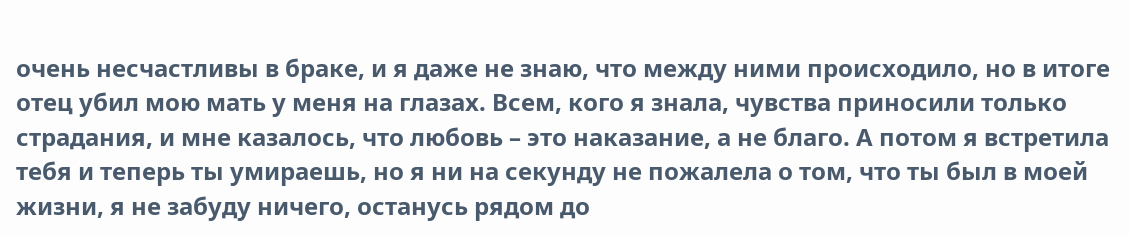очень несчастливы в браке, и я даже не знаю, что между ними происходило, но в итоге отец убил мою мать у меня на глазах. Всем, кого я знала, чувства приносили только страдания, и мне казалось, что любовь – это наказание, а не благо. А потом я встретила тебя и теперь ты умираешь, но я ни на секунду не пожалела о том, что ты был в моей жизни, я не забуду ничего, останусь рядом до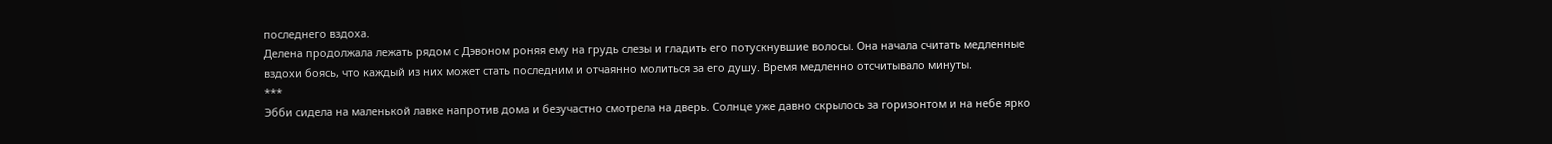последнего вздоха.
Делена продолжала лежать рядом с Дэвоном роняя ему на грудь слезы и гладить его потускнувшие волосы. Она начала считать медленные вздохи боясь, что каждый из них может стать последним и отчаянно молиться за его душу. Время медленно отсчитывало минуты.
***
Эбби сидела на маленькой лавке напротив дома и безучастно смотрела на дверь. Солнце уже давно скрылось за горизонтом и на небе ярко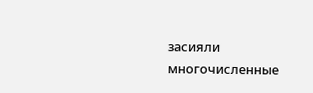засияли многочисленные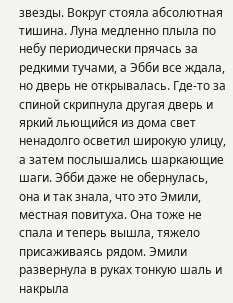звезды. Вокруг стояла абсолютная тишина. Луна медленно плыла по небу периодически прячась за редкими тучами, а Эбби все ждала, но дверь не открывалась. Где-то за спиной скрипнула другая дверь и яркий льющийся из дома свет ненадолго осветил широкую улицу, а затем послышались шаркающие шаги. Эбби даже не обернулась, она и так знала, что это Эмили, местная повитуха. Она тоже не спала и теперь вышла, тяжело присаживаясь рядом. Эмили развернула в руках тонкую шаль и накрыла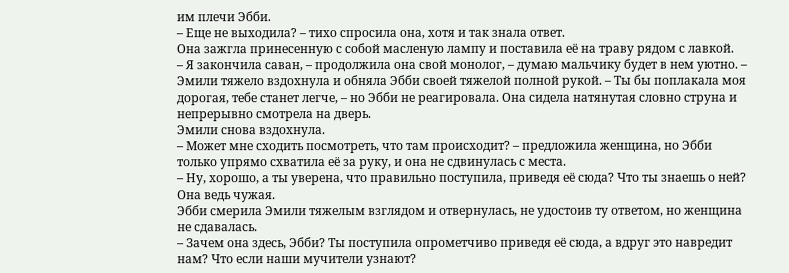им плечи Эбби.
– Еще не выходила? – тихо спросила она, хотя и так знала ответ.
Она зажгла принесенную с собой масленую лампу и поставила её на траву рядом с лавкой.
– Я закончила саван, – продолжила она свой монолог, – думаю мальчику будет в нем уютно. – Эмили тяжело вздохнула и обняла Эбби своей тяжелой полной рукой. – Ты бы поплакала моя дорогая, тебе станет легче, – но Эбби не реагировала. Она сидела натянутая словно струна и непрерывно смотрела на дверь.
Эмили снова вздохнула.
– Может мне сходить посмотреть, что там происходит? – предложила женщина, но Эбби только упрямо схватила её за руку, и она не сдвинулась с места.
– Ну, хорошо, а ты уверена, что правильно поступила, приведя её сюда? Что ты знаешь о ней? Она ведь чужая.
Эбби смерила Эмили тяжелым взглядом и отвернулась, не удостоив ту ответом, но женщина не сдавалась.
– Зачем она здесь, Эбби? Ты поступила опрометчиво приведя её сюда, а вдруг это навредит нам? Что если наши мучители узнают?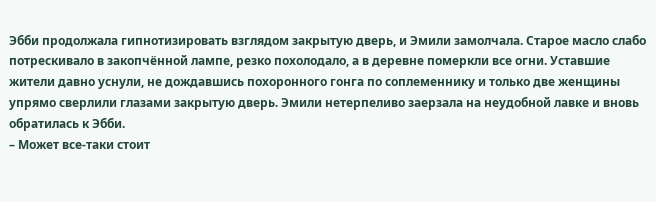Эбби продолжала гипнотизировать взглядом закрытую дверь, и Эмили замолчала. Старое масло слабо потрескивало в закопчённой лампе, резко похолодало, а в деревне померкли все огни. Уставшие жители давно уснули, не дождавшись похоронного гонга по соплеменнику и только две женщины упрямо сверлили глазами закрытую дверь. Эмили нетерпеливо заерзала на неудобной лавке и вновь обратилась к Эбби.
– Может все-таки стоит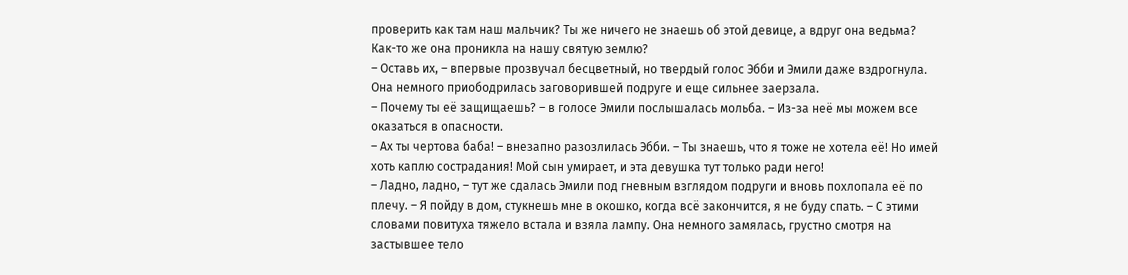проверить как там наш мальчик? Ты же ничего не знаешь об этой девице, а вдруг она ведьма? Как-то же она проникла на нашу святую землю?
– Оставь их, – впервые прозвучал бесцветный, но твердый голос Эбби и Эмили даже вздрогнула. Она немного приободрилась заговорившей подруге и еще сильнее заерзала.
– Почему ты её защищаешь? – в голосе Эмили послышалась мольба. – Из-за неё мы можем все оказаться в опасности.
– Ах ты чертова баба! – внезапно разозлилась Эбби. – Ты знаешь, что я тоже не хотела её! Но имей хоть каплю сострадания! Мой сын умирает, и эта девушка тут только ради него!
– Ладно, ладно, – тут же сдалась Эмили под гневным взглядом подруги и вновь похлопала её по плечу. – Я пойду в дом, стукнешь мне в окошко, когда всё закончится, я не буду спать. – С этими словами повитуха тяжело встала и взяла лампу. Она немного замялась, грустно смотря на застывшее тело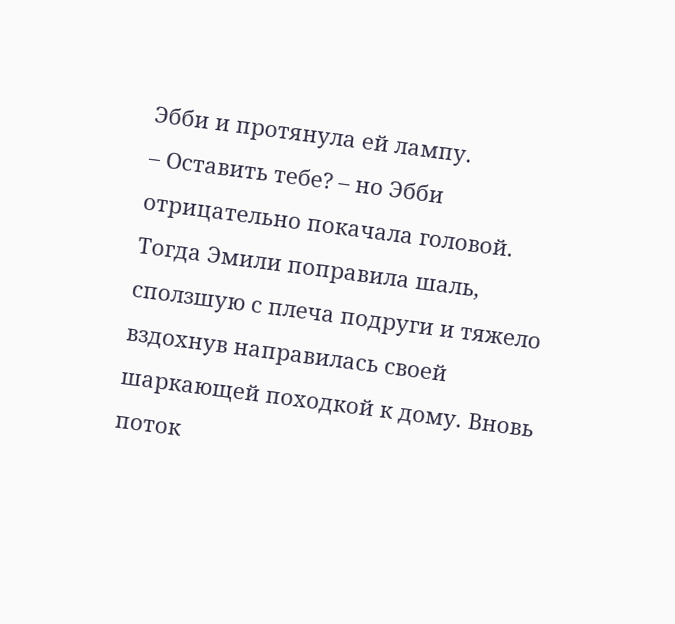Эбби и протянула ей лампу.
– Оставить тебе? – но Эбби отрицательно покачала головой.
Тогда Эмили поправила шаль, сползшую с плеча подруги и тяжело вздохнув направилась своей шаркающей походкой к дому. Вновь поток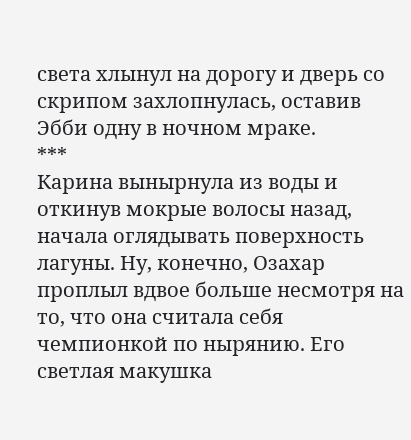света хлынул на дорогу и дверь со скрипом захлопнулась, оставив Эбби одну в ночном мраке.
***
Карина вынырнула из воды и откинув мокрые волосы назад, начала оглядывать поверхность лагуны. Ну, конечно, Озахар проплыл вдвое больше несмотря на то, что она считала себя чемпионкой по нырянию. Его светлая макушка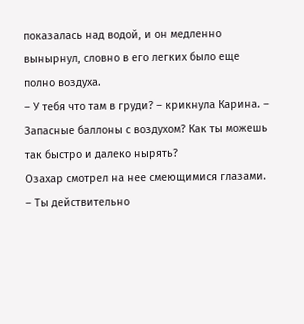показалась над водой, и он медленно вынырнул, словно в его легких было еще полно воздуха.
– У тебя что там в груди? – крикнула Карина. – Запасные баллоны с воздухом? Как ты можешь так быстро и далеко нырять?
Озахар смотрел на нее смеющимися глазами.
– Ты действительно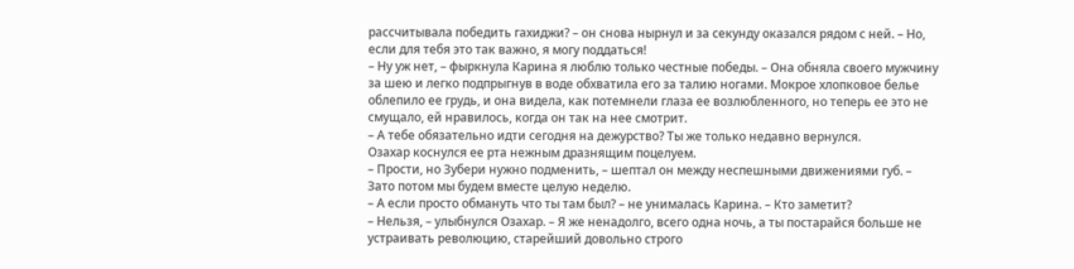рассчитывала победить гахиджи? – он снова нырнул и за секунду оказался рядом с ней. – Но, если для тебя это так важно, я могу поддаться!
– Ну уж нет, – фыркнула Карина я люблю только честные победы. – Она обняла своего мужчину за шею и легко подпрыгнув в воде обхватила его за талию ногами. Мокрое хлопковое белье облепило ее грудь, и она видела, как потемнели глаза ее возлюбленного, но теперь ее это не смущало, ей нравилось, когда он так на нее смотрит.
– А тебе обязательно идти сегодня на дежурство? Ты же только недавно вернулся.
Озахар коснулся ее рта нежным дразнящим поцелуем.
– Прости, но Зубери нужно подменить, – шептал он между неспешными движениями губ. – Зато потом мы будем вместе целую неделю.
– А если просто обмануть что ты там был? – не унималась Карина. – Кто заметит?
– Нельзя, – улыбнулся Озахар. – Я же ненадолго, всего одна ночь, а ты постарайся больше не устраивать революцию, старейший довольно строго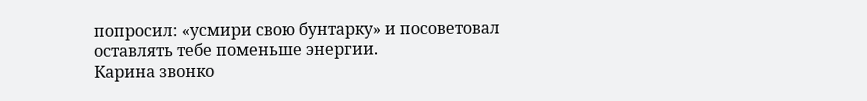попросил: «усмири свою бунтарку» и посоветовал оставлять тебе поменьше энергии.
Карина звонко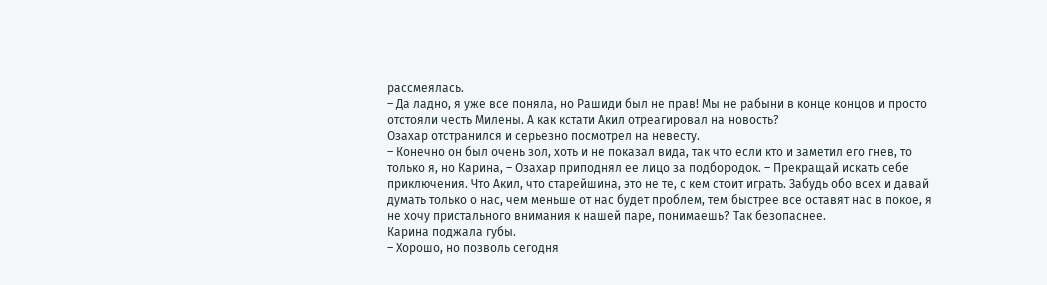рассмеялась.
– Да ладно, я уже все поняла, но Рашиди был не прав! Мы не рабыни в конце концов и просто отстояли честь Милены. А как кстати Акил отреагировал на новость?
Озахар отстранился и серьезно посмотрел на невесту.
– Конечно он был очень зол, хоть и не показал вида, так что если кто и заметил его гнев, то только я, но Карина, – Озахар приподнял ее лицо за подбородок. – Прекращай искать себе приключения. Что Акил, что старейшина, это не те, с кем стоит играть. Забудь обо всех и давай думать только о нас, чем меньше от нас будет проблем, тем быстрее все оставят нас в покое, я не хочу пристального внимания к нашей паре, понимаешь? Так безопаснее.
Карина поджала губы.
– Хорошо, но позволь сегодня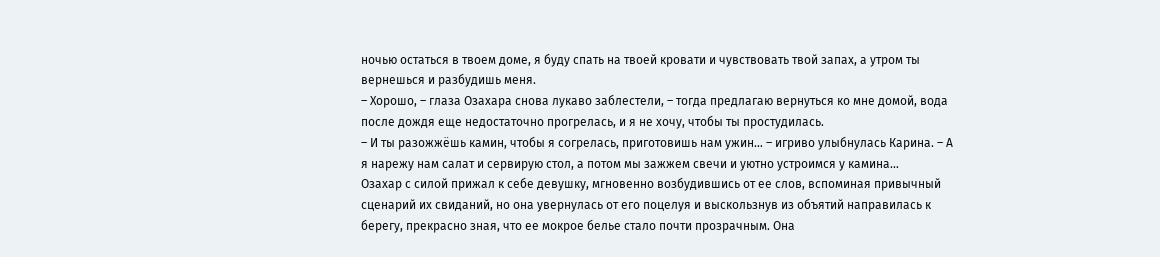ночью остаться в твоем доме, я буду спать на твоей кровати и чувствовать твой запах, а утром ты вернешься и разбудишь меня.
– Хорошо, – глаза Озахара снова лукаво заблестели, – тогда предлагаю вернуться ко мне домой, вода после дождя еще недостаточно прогрелась, и я не хочу, чтобы ты простудилась.
– И ты разожжёшь камин, чтобы я согрелась, приготовишь нам ужин… – игриво улыбнулась Карина. – А я нарежу нам салат и сервирую стол, а потом мы зажжем свечи и уютно устроимся у камина…
Озахар с силой прижал к себе девушку, мгновенно возбудившись от ее слов, вспоминая привычный сценарий их свиданий, но она увернулась от его поцелуя и выскользнув из объятий направилась к берегу, прекрасно зная, что ее мокрое белье стало почти прозрачным. Она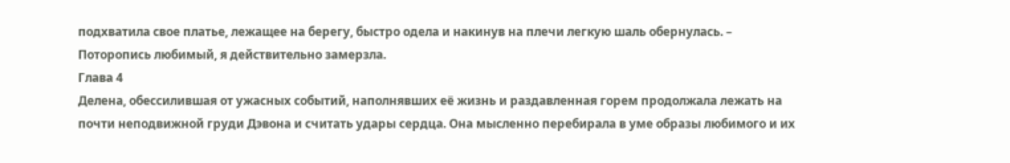подхватила свое платье, лежащее на берегу, быстро одела и накинув на плечи легкую шаль обернулась. – Поторопись любимый, я действительно замерзла.
Глава 4
Делена, обессилившая от ужасных событий, наполнявших её жизнь и раздавленная горем продолжала лежать на почти неподвижной груди Дэвона и считать удары сердца. Она мысленно перебирала в уме образы любимого и их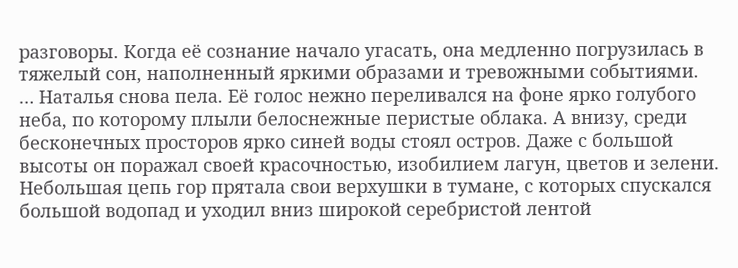разговоры. Когда её сознание начало угасать, она медленно погрузилась в тяжелый сон, наполненный яркими образами и тревожными событиями.
… Наталья снова пела. Её голос нежно переливался на фоне ярко голубого неба, по которому плыли белоснежные перистые облака. А внизу, среди бесконечных просторов ярко синей воды стоял остров. Даже с большой высоты он поражал своей красочностью, изобилием лагун, цветов и зелени.
Небольшая цепь гор прятала свои верхушки в тумане, с которых спускался большой водопад и уходил вниз широкой серебристой лентой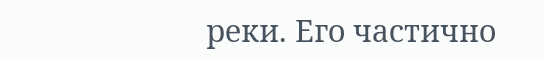реки. Его частично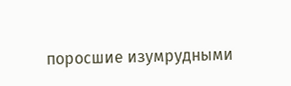поросшие изумрудными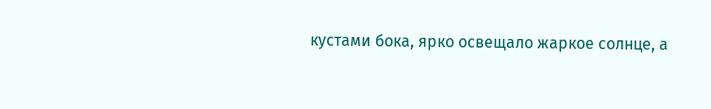кустами бока, ярко освещало жаркое солнце, а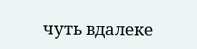чуть вдалеке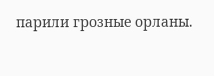парили грозные орланы.